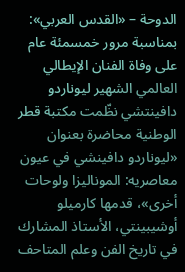الدوحة – «القدس العربي»: بمناسبة مرور خمسمئة عام على وفاة الفنان الإيطالي العالمي الشهير ليوناردو دافينتشي نظّمت مكتبة قطر الوطنية محاضرة بعنوان «ليوناردو دافينشي في عيون معاصريه: الموناليزا ولوحات أخرى»، قدمها كارميلو أوشيبينتي، الأستاذ المشارك في تاريخ الفن وعلم المتاحف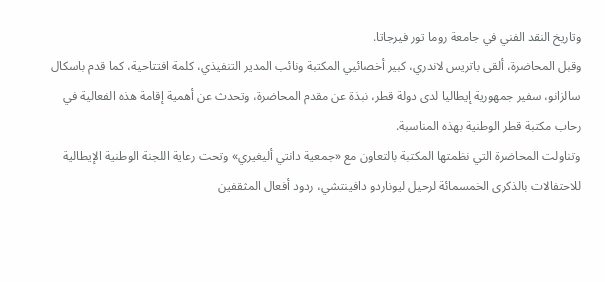وتاريخ النقد الفني في جامعة روما تور فيرجاتا.
وقبل المحاضرة، ألقى باتريس لاندري، كبير أخصائيي المكتبة ونائب المدير التنفيذي، كلمة افتتاحية، كما قدم باسكال سالزانو، سفير جمهورية إيطاليا لدى دولة قطر، نبذة عن مقدم المحاضرة، وتحدث عن أهمية إقامة هذه الفعالية في رحاب مكتبة قطر الوطنية بهذه المناسبة.
وتناولت المحاضرة التي نظمتها المكتبة بالتعاون مع «جمعية دانتي أليغيري» وتحت رعاية اللجنة الوطنية الإيطالية للاحتفالات بالذكرى الخمسمائة لرحيل ليوناردو دافينتشي، ردود أفعال المثقفين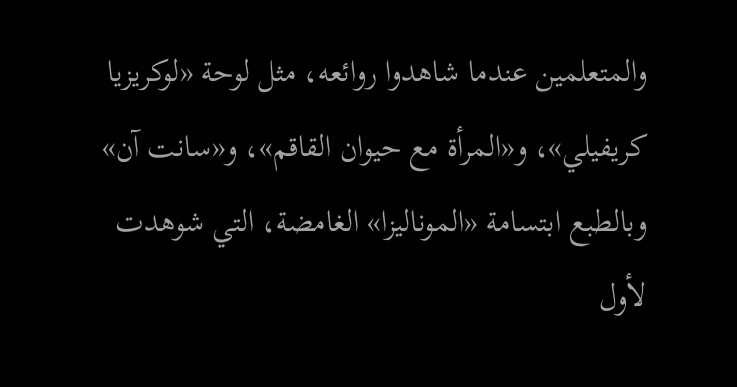والمتعلمين عندما شاهدوا روائعه، مثل لوحة «لوكريزيا كريفيلي»، و«المرأة مع حيوان القاقم»، و«سانت آن» وبالطبع ابتسامة «الموناليزا» الغامضة، التي شوهدت لأول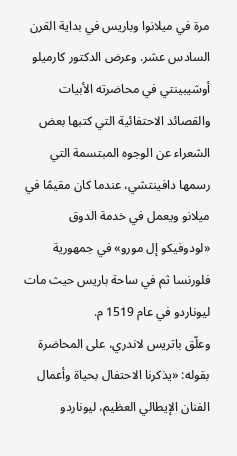مرة في ميلانوا وباريس في بداية القرن السادس عشر. وعرض الدكتور كارميلو أوشيبينتي في محاضرته الأبيات والقصائد الاحتفائية التي كتبها بعض الشعراء عن الوجوه المبتسمة التي رسمها دافينتشي، عندما كان مقيمًا في ميلانو ويعمل في خدمة الدوق «لودوفيكو إل مورو» في جمهورية فلورنسا ثم في ساحة باريس حيث مات ليوناردو في عام 1519 م.
وعلّق باتريس لاندري، على المحاضرة بقوله: «يذكرنا الاحتفال بحياة وأعمال الفنان الإيطالي العظيم، ليوناردو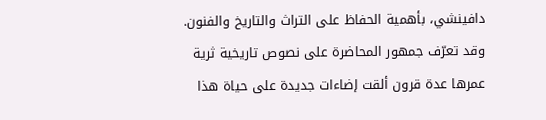دافينشي، بأهمية الحفاظ على التراث والتاريخ والفنون. وقد تعرّف جمهور المحاضرة على نصوص تاريخية ثرية عمرها عدة قرون ألقت إضاءات جديدة على حياة هذا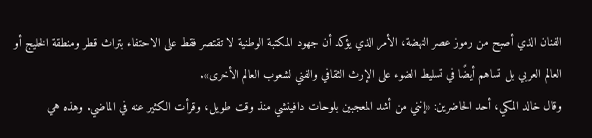الفنان الذي أصبح من رموز عصر النهضة، الأمر الذي يؤكد أن جهود المكتبة الوطنية لا تقتصر فقط على الاحتفاء بتراث قطر ومنطقة الخليج أو العالم العربي بل تساهم أيضًا في تسليط الضوء على الإرث الثقافي والفني لشعوب العالم الأخرى».
وقال خالد المكي، أحد الحاضرين: «إنني من أشد المعجبين بلوحات دافينشي منذ وقت طويل، وقرأت الكثير عنه في الماضي. وهذه هي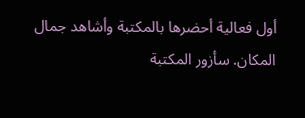أول فعالية أحضرها بالمكتبة وأشاهد جمال المكان. سأزور المكتبة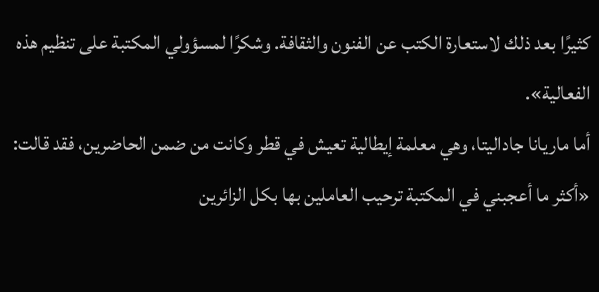كثيرًا بعد ذلك لاستعارة الكتب عن الفنون والثقافة. وشكرًا لمسؤولي المكتبة على تنظيم هذه الفعالية».
أما ماريانا جاداليتا، وهي معلمة إيطالية تعيش في قطر وكانت من ضمن الحاضرين، فقد قالت: «أكثر ما أعجبني في المكتبة ترحيب العاملين بها بكل الزائرين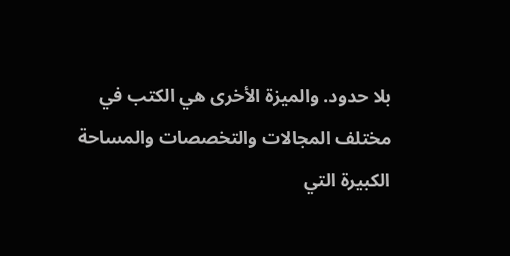بلا حدود. والميزة الأخرى هي الكتب في مختلف المجالات والتخصصات والمساحة الكبيرة التي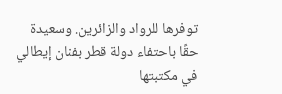توفرها للرواد والزائرين. وسعيدة حقًا باحتفاء دولة قطر بفنان إيطالي في مكتبتها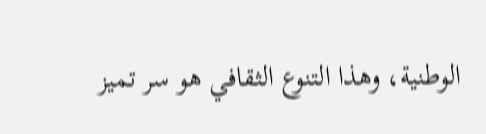الوطنية، وهذا التنوع الثقافي هو سر تميز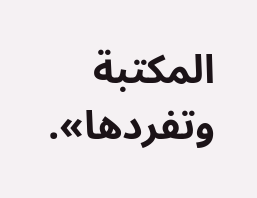المكتبة وتفردها».